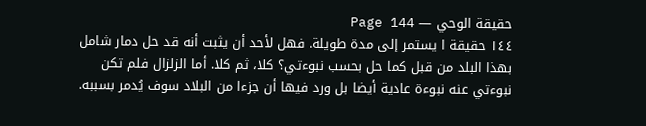حقيقة الوحي — Page 144
١٤٤ حقيقة ا يستمر إلى مدة طويلة. فهل لأحد أن يثبت أنه قد حل دمار شامل بهذا البلد من قبل كما حل بحسب نبوءتي؟ كلا، ثم كلا. أما الزلزال فلم تكن نبوءتي عنه نبوءة عادية أيضا بل ورد فيها أن جزءا من البلاد سوف يُدمر بسببه.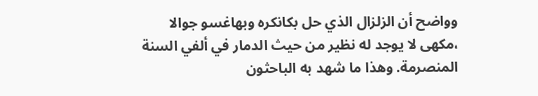وواضح أن الزلزال الذي حل بكانكره وبهاغسو جوالا ،مكهى لا يوجد له نظير من حيث الدمار في ألفي السنة المنصرمة. وهذا ما شهد به الباحثون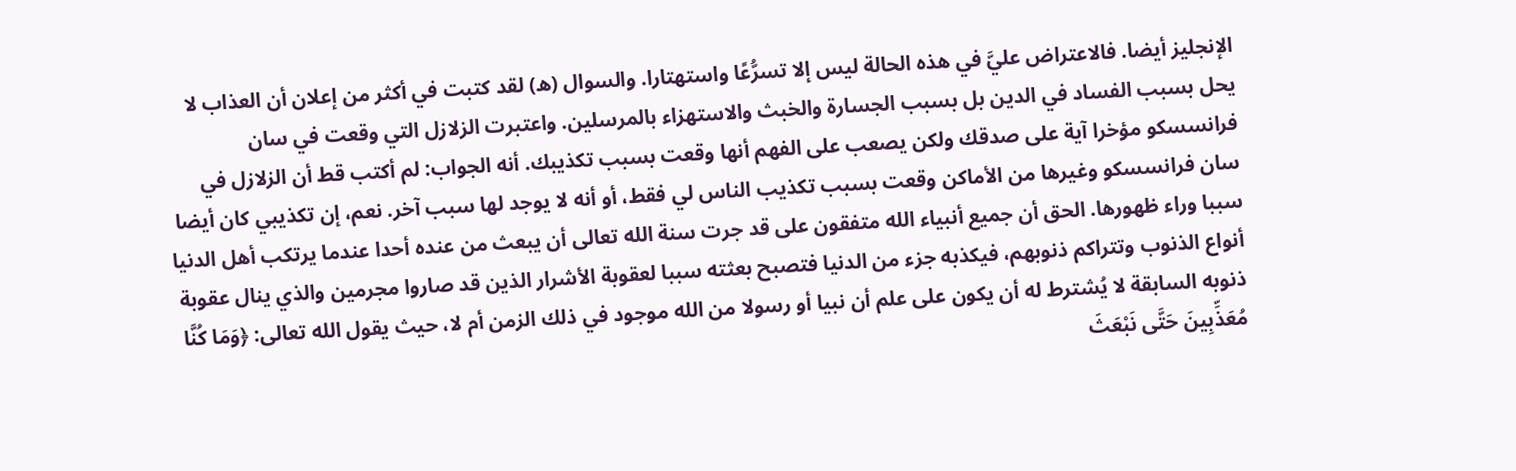الإنجليز أيضا. فالاعتراض عليَّ في هذه الحالة ليس إلا تسرُّعًا واستهتارا. والسوال (ه) لقد كتبت في أكثر من إعلان أن العذاب لا يحل بسبب الفساد في الدين بل بسبب الجسارة والخبث والاستهزاء بالمرسلين. واعتبرت الزلازل التي وقعت في سان فرانسسكو مؤخرا آية على صدقك ولكن يصعب على الفهم أنها وقعت بسبب تكذيبك. أنه الجواب: لم أكتب قط أن الزلازل في سان فرانسسكو وغيرها من الأماكن وقعت بسبب تكذيب الناس لي فقط، أو أنه لا يوجد لها سبب آخر. نعم، إن تكذيبي كان أيضا سببا وراء ظهورها. الحق أن جميع أنبياء الله متفقون على قد جرت سنة الله تعالى أن يبعث من عنده أحدا عندما يرتكب أهل الدنيا أنواع الذنوب وتتراكم ذنوبهم، فيكذبه جزء من الدنيا فتصبح بعثته سببا لعقوبة الأشرار الذين قد صاروا مجرمين والذي ينال عقوبة ذنوبه السابقة لا يُشترط له أن يكون على علم أن نبيا أو رسولا من الله موجود في ذلك الزمن أم لا، حيث يقول الله تعالى: ﴿وَمَا كُنَّا مُعَذِّبِينَ حَتَّى نَبْعَثَ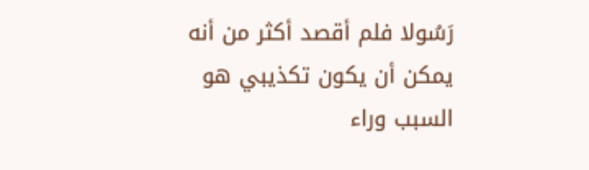رَسُولا فلم أقصد أكثر من أنه يمكن أن يكون تكذيبي هو السبب وراء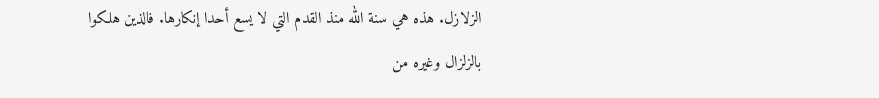الزلازل. هذه هي سنة الله منذ القدم التي لا يسع أحدا إنكارها. فالذين هلكوا بالزلزال وغيره من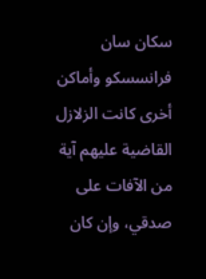سكان سان فرانسسكو وأماكن أخرى كانت الزلازل القاضية عليهم آية من الآفات على صدقي، وإن كان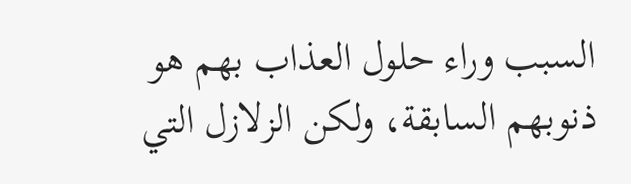السبب وراء حلول العذاب بهم هو ذنوبهم السابقة، ولكن الزلازل التي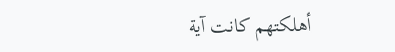أهلكتهم كانت آية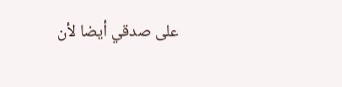على صدقي أيضا لأن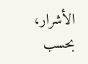الأشرار، بحسب